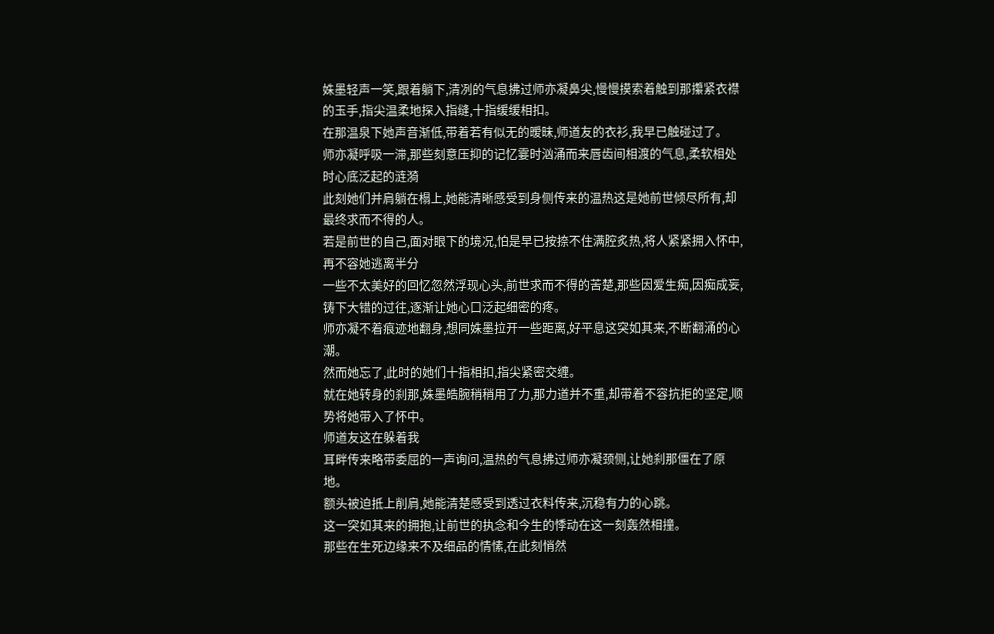姝墨轻声一笑,跟着躺下,清冽的气息拂过师亦凝鼻尖,慢慢摸索着触到那攥紧衣襟的玉手,指尖温柔地探入指缝,十指缓缓相扣。
在那温泉下她声音渐低,带着若有似无的暧昧,师道友的衣衫,我早已触碰过了。
师亦凝呼吸一滞,那些刻意压抑的记忆霎时汹涌而来唇齿间相渡的气息,柔软相处时心底泛起的涟漪
此刻她们并肩躺在榻上,她能清晰感受到身侧传来的温热这是她前世倾尽所有,却最终求而不得的人。
若是前世的自己,面对眼下的境况,怕是早已按捺不住满腔炙热,将人紧紧拥入怀中,再不容她逃离半分
一些不太美好的回忆忽然浮现心头,前世求而不得的苦楚,那些因爱生痴,因痴成妄,铸下大错的过往,逐渐让她心口泛起细密的疼。
师亦凝不着痕迹地翻身,想同姝墨拉开一些距离,好平息这突如其来,不断翻涌的心潮。
然而她忘了,此时的她们十指相扣,指尖紧密交缠。
就在她转身的刹那,姝墨皓腕稍稍用了力,那力道并不重,却带着不容抗拒的坚定,顺势将她带入了怀中。
师道友这在躲着我
耳畔传来略带委屈的一声询问,温热的气息拂过师亦凝颈侧,让她刹那僵在了原地。
额头被迫抵上削肩,她能清楚感受到透过衣料传来,沉稳有力的心跳。
这一突如其来的拥抱,让前世的执念和今生的悸动在这一刻轰然相撞。
那些在生死边缘来不及细品的情愫,在此刻悄然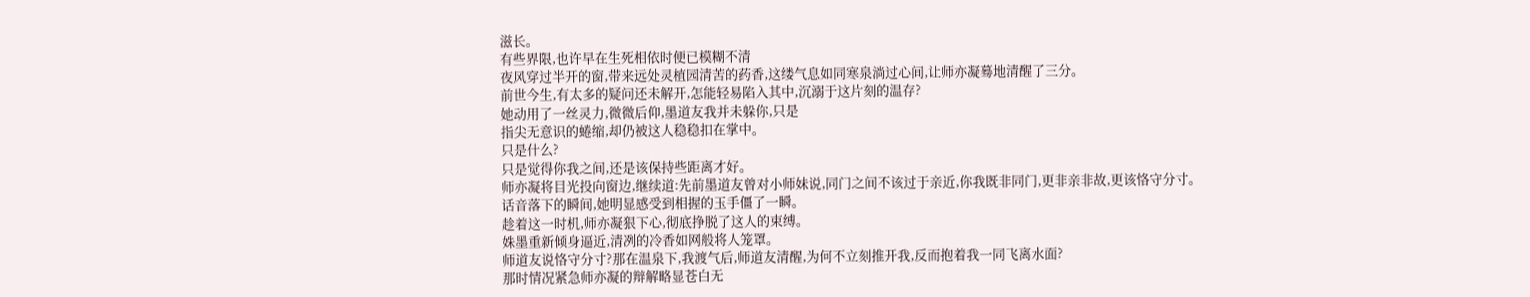滋长。
有些界限,也许早在生死相依时便已模糊不清
夜风穿过半开的窗,带来远处灵植园清苦的药香,这缕气息如同寒泉淌过心间,让师亦凝蓦地清醒了三分。
前世今生,有太多的疑问还未解开,怎能轻易陷入其中,沉溺于这片刻的温存?
她动用了一丝灵力,微微后仰,墨道友我并未躲你,只是
指尖无意识的蜷缩,却仍被这人稳稳扣在掌中。
只是什么?
只是觉得你我之间,还是该保持些距离才好。
师亦凝将目光投向窗边,继续道:先前墨道友曾对小师妹说,同门之间不该过于亲近,你我既非同门,更非亲非故,更该恪守分寸。
话音落下的瞬间,她明显感受到相握的玉手僵了一瞬。
趁着这一时机,师亦凝狠下心,彻底挣脱了这人的束缚。
姝墨重新倾身逼近,清冽的冷香如网般将人笼罩。
师道友说恪守分寸?那在温泉下,我渡气后,师道友清醒,为何不立刻推开我,反而抱着我一同飞离水面?
那时情况紧急师亦凝的辩解略显苍白无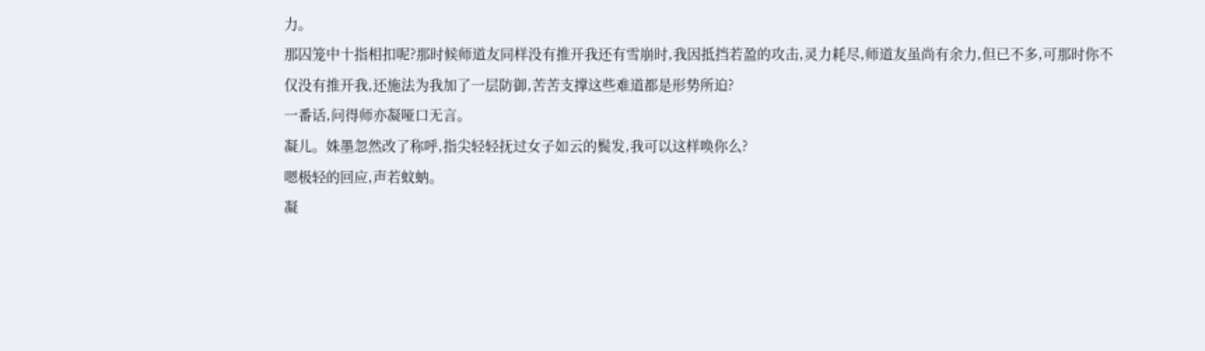力。
那囚笼中十指相扣呢?那时候师道友同样没有推开我还有雪崩时,我因抵挡若盈的攻击,灵力耗尽,师道友虽尚有余力,但已不多,可那时你不仅没有推开我,还施法为我加了一层防御,苦苦支撑这些难道都是形势所迫?
一番话,问得师亦凝哑口无言。
凝儿。姝墨忽然改了称呼,指尖轻轻抚过女子如云的鬓发,我可以这样唤你么?
嗯极轻的回应,声若蚊蚋。
凝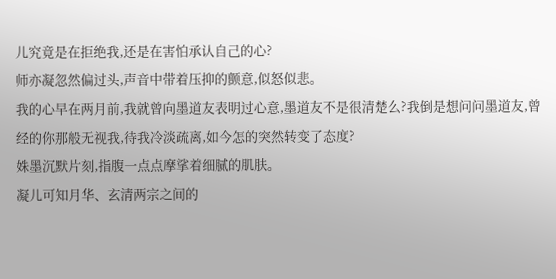儿究竟是在拒绝我,还是在害怕承认自己的心?
师亦凝忽然偏过头,声音中带着压抑的颤意,似怒似悲。
我的心早在两月前,我就曾向墨道友表明过心意,墨道友不是很清楚么?我倒是想问问墨道友,曾经的你那般无视我,待我冷淡疏离,如今怎的突然转变了态度?
姝墨沉默片刻,指腹一点点摩挲着细腻的肌肤。
凝儿可知月华、玄清两宗之间的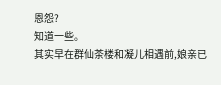恩怨?
知道一些。
其实早在群仙茶楼和凝儿相遇前,娘亲已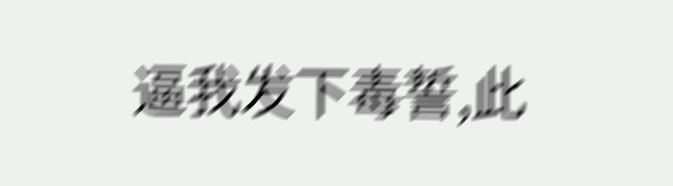逼我发下毒誓,此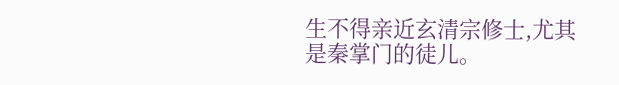生不得亲近玄清宗修士,尤其是秦掌门的徒儿。